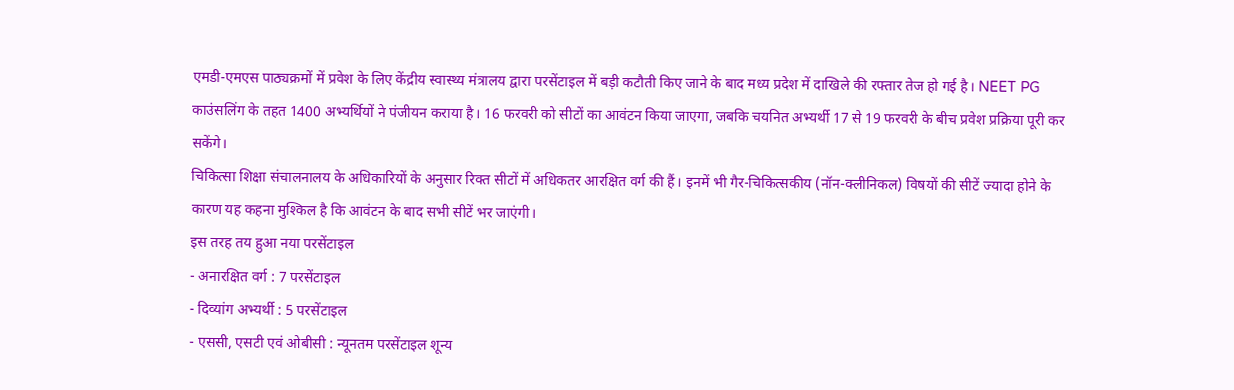एमडी-एमएस पाठ्यक्रमों में प्रवेश के लिए केंद्रीय स्वास्थ्य मंत्रालय द्वारा परसेंटाइल में बड़ी कटौती किए जाने के बाद मध्य प्रदेश में दाखिले की रफ्तार तेज हो गई है। NEET PG काउंसलिंग के तहत 1400 अभ्यर्थियों ने पंजीयन कराया है। 16 फरवरी को सीटों का आवंटन किया जाएगा, जबकि चयनित अभ्यर्थी 17 से 19 फरवरी के बीच प्रवेश प्रक्रिया पूरी कर सकेंगे।
चिकित्सा शिक्षा संचालनालय के अधिकारियों के अनुसार रिक्त सीटों में अधिकतर आरक्षित वर्ग की हैं। इनमें भी गैर-चिकित्सकीय (नॉन-क्लीनिकल) विषयों की सीटें ज्यादा होने के कारण यह कहना मुश्किल है कि आवंटन के बाद सभी सीटें भर जाएंगी।
इस तरह तय हुआ नया परसेंटाइल
- अनारक्षित वर्ग : 7 परसेंटाइल
- दिव्यांग अभ्यर्थी : 5 परसेंटाइल
- एससी, एसटी एवं ओबीसी : न्यूनतम परसेंटाइल शून्य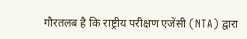गौरतलब है कि राष्ट्रीय परीक्षण एजेंसी (NTA) द्वारा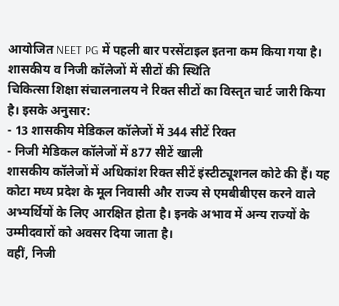आयोजित NEET PG में पहली बार परसेंटाइल इतना कम किया गया है।
शासकीय व निजी कॉलेजों में सीटों की स्थिति
चिकित्सा शिक्षा संचालनालय ने रिक्त सीटों का विस्तृत चार्ट जारी किया है। इसके अनुसार:
- 13 शासकीय मेडिकल कॉलेजों में 344 सीटें रिक्त
- निजी मेडिकल कॉलेजों में 877 सीटें खाली
शासकीय कॉलेजों में अधिकांश रिक्त सीटें इंस्टीट्यूशनल कोटे की हैं। यह कोटा मध्य प्रदेश के मूल निवासी और राज्य से एमबीबीएस करने वाले अभ्यर्थियों के लिए आरक्षित होता है। इनके अभाव में अन्य राज्यों के उम्मीदवारों को अवसर दिया जाता है।
वहीं, निजी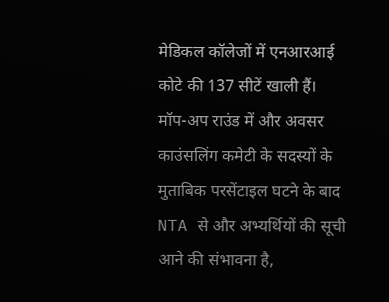मेडिकल कॉलेजों में एनआरआई कोटे की 137 सीटें खाली हैं।
मॉप-अप राउंड में और अवसर
काउंसलिंग कमेटी के सदस्यों के मुताबिक परसेंटाइल घटने के बाद NTA से और अभ्यर्थियों की सूची आने की संभावना है,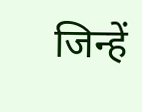जिन्हें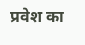प्रवेश का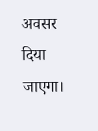अवसर दिया जाएगा।